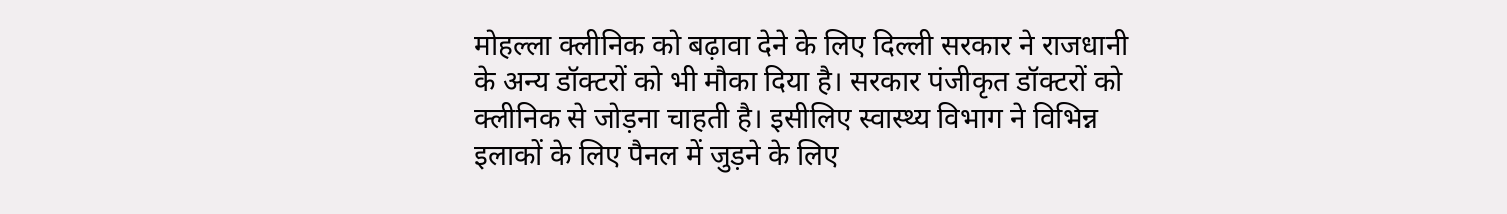मोहल्ला क्लीनिक को बढ़ावा देने के लिए दिल्ली सरकार ने राजधानी के अन्य डॉक्टरों को भी मौका दिया है। सरकार पंजीकृत डॉक्टरों को क्लीनिक से जोड़ना चाहती है। इसीलिए स्वास्थ्य विभाग ने विभिन्न इलाकों के लिए पैनल में जुड़ने के लिए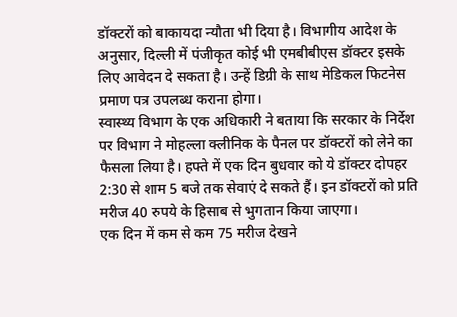डॉक्टरों को बाकायदा न्यौता भी दिया है। विभागीय आदेश के अनुसार, दिल्ली में पंजीकृत कोई भी एमबीबीएस डॉक्टर इसके लिए आवेदन दे सकता है। उन्हें डिग्री के साथ मेडिकल फिटनेस प्रमाण पत्र उपलब्ध कराना होगा।
स्वास्थ्य विभाग के एक अधिकारी ने बताया कि सरकार के निर्देश पर विभाग ने मोहल्ला क्लीनिक के पैनल पर डॉक्टरों को लेने का फैसला लिया है। हफ्ते में एक दिन बुधवार को ये डॉक्टर दोपहर 2:30 से शाम 5 बजे तक सेवाएं दे सकते हैं। इन डॉक्टरों को प्रति मरीज 40 रुपये के हिसाब से भुगतान किया जाएगा।
एक दिन में कम से कम 75 मरीज देखने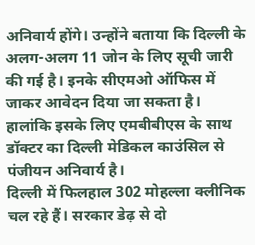अनिवार्य होंगे। उन्होंने बताया कि दिल्ली के अलग-अलग 11 जोन के लिए सूची जारी की गई है। इनके सीएमओ ऑफिस में जाकर आवेदन दिया जा सकता है। हालांकि इसके लिए एमबीबीएस के साथ डॉक्टर का दिल्ली मेडिकल काउंसिल से पंजीयन अनिवार्य है।
दिल्ली में फिलहाल 302 मोहल्ला क्लीनिक चल रहे हैं। सरकार डेढ़ से दो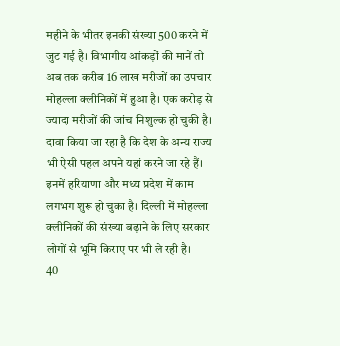महीने के भीतर इनकी संख्या 500 करने में जुट गई है। विभागीय आंकड़ों की मानें तो अब तक करीब 16 लाख मरीजों का उपचार मोहल्ला क्लीनिकों में हुआ है। एक करोड़ से ज्यादा मरीजों की जांच निशुल्क हो चुकी है।
दावा किया जा रहा है कि देश के अन्य राज्य भी ऐसी पहल अपने यहां करने जा रहे हैं। इनमें हरियाणा और मध्य प्रदेश में काम लगभग शुरू हो चुका है। दिल्ली में मोहल्ला क्लीनिकों की संख्या बढ़ाने के लिए सरकार लोगों से भूमि किराए पर भी ले रही है।
40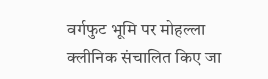वर्गफुट भूमि पर मोहल्ला क्लीनिक संचालित किए जा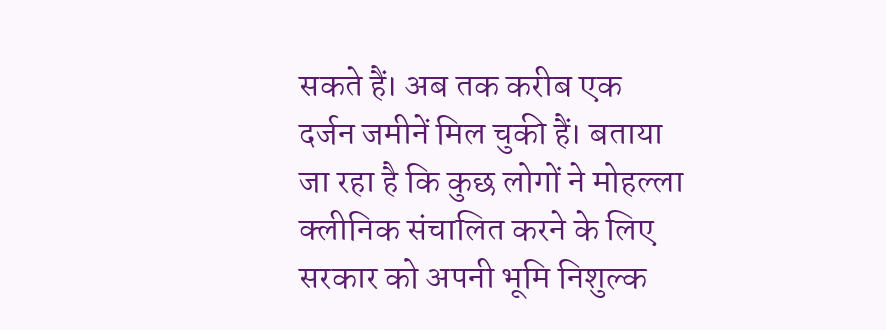सकते हैं। अब तक करीब एक दर्जन जमीनें मिल चुकी हैं। बताया जा रहा है कि कुछ लोगों ने मोहल्ला क्लीनिक संचालित करने के लिए सरकार को अपनी भूमि निशुल्क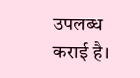उपलब्ध कराई है।